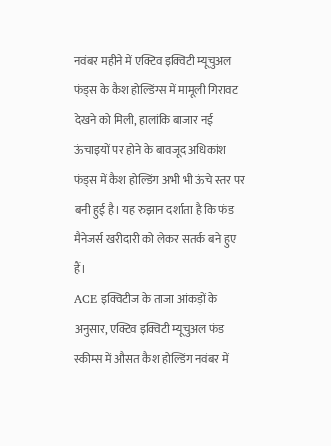नवंबर महीने में एक्टिव इक्विटी म्यूचुअल फंड्स के कैश होल्डिंग्स में मामूली गिरावट देखने को मिली, हालांकि बाजार नई ऊंचाइयों पर होने के बावजूद अधिकांश फंड्स में कैश होल्डिंग अभी भी ऊंचे स्तर पर बनी हुई है। यह रुझान दर्शाता है कि फंड मैनेजर्स खरीदारी को लेकर सतर्क बने हुए हैं।
ACE इक्विटीज के ताजा आंकड़ों के अनुसार, एक्टिव इक्विटी म्यूचुअल फंड स्कीम्स में औसत कैश होल्डिंग नवंबर में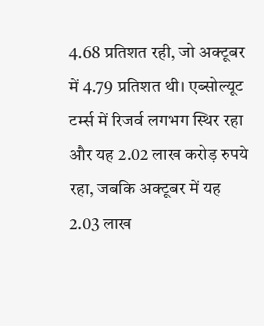4.68 प्रतिशत रही, जो अक्टूबर में 4.79 प्रतिशत थी। एब्सोल्यूट टर्म्स में रिजर्व लगभग स्थिर रहा और यह 2.02 लाख करोड़ रुपये रहा, जबकि अक्टूबर में यह 2.03 लाख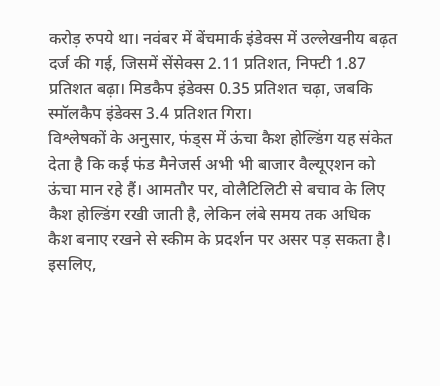करोड़ रुपये था। नवंबर में बेंचमार्क इंडेक्स में उल्लेखनीय बढ़त दर्ज की गई, जिसमें सेंसेक्स 2.11 प्रतिशत, निफ्टी 1.87 प्रतिशत बढ़ा। मिडकैप इंडेक्स 0.35 प्रतिशत चढ़ा, जबकि स्मॉलकैप इंडेक्स 3.4 प्रतिशत गिरा।
विश्लेषकों के अनुसार, फंड्स में ऊंचा कैश होल्डिंग यह संकेत देता है कि कई फंड मैनेजर्स अभी भी बाजार वैल्यूएशन को ऊंचा मान रहे हैं। आमतौर पर, वोलैटिलिटी से बचाव के लिए कैश होल्डिंग रखी जाती है, लेकिन लंबे समय तक अधिक कैश बनाए रखने से स्कीम के प्रदर्शन पर असर पड़ सकता है। इसलिए,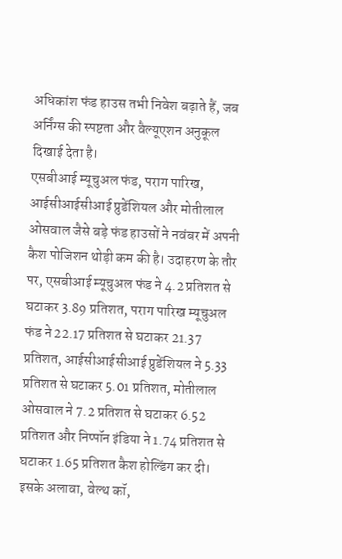अधिकांश फंड हाउस तभी निवेश बढ़ाते हैं, जब अर्निंग्स की स्पष्टता और वैल्यूएशन अनुकूल दिखाई देता है।
एसबीआई म्यूचुअल फंड, पराग पारिख, आईसीआईसीआई प्रुडेंशियल और मोतीलाल ओसवाल जैसे बड़े फंड हाउसों ने नवंबर में अपनी कैश पोजिशन थोड़ी कम की है। उदाहरण के तौर पर, एसबीआई म्यूचुअल फंड ने 4.2 प्रतिशत से घटाकर 3.89 प्रतिशत, पराग पारिख म्यूचुअल फंड ने 22.17 प्रतिशत से घटाकर 21.37 प्रतिशत, आईसीआईसीआई प्रुडेंशियल ने 5.33 प्रतिशत से घटाकर 5.01 प्रतिशत, मोतीलाल ओसवाल ने 7.2 प्रतिशत से घटाकर 6.52 प्रतिशत और निप्पॉन इंडिया ने 1.74 प्रतिशत से घटाकर 1.65 प्रतिशत कैश होल्डिंग कर दी।
इसके अलावा, वेल्थ कॉ,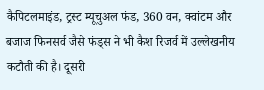कैपिटलमाइंड, ट्रस्ट म्यूचुअल फंड, 360 वन, क्वांटम और बजाज फिनसर्व जैसे फंड्स ने भी कैश रिजर्व में उल्लेखनीय कटौती की है। दूसरी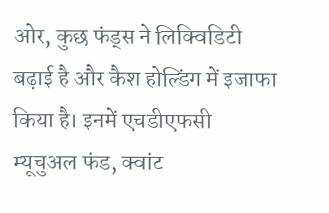ओर, कुछ फंड्स ने लिक्विडिटी बढ़ाई है और कैश होल्डिंग में इजाफा किया है। इनमें एचडीएफसी म्यूचुअल फंड, क्वांट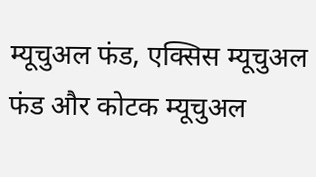म्यूचुअल फंड, एक्सिस म्यूचुअल फंड और कोटक म्यूचुअल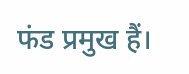फंड प्रमुख हैं।